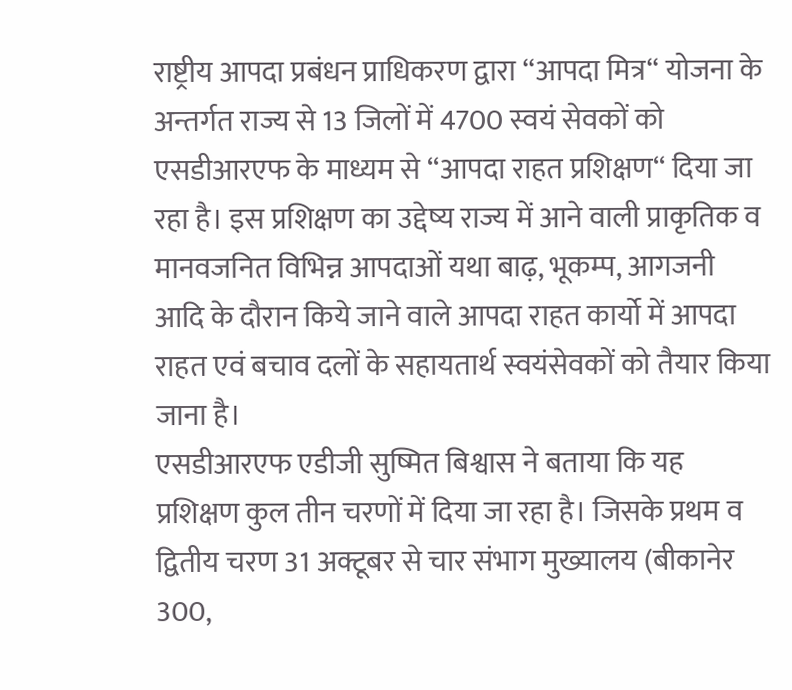राष्ट्रीय आपदा प्रबंधन प्राधिकरण द्वारा ‘‘आपदा मित्र‘‘ योजना के अन्तर्गत राज्य से 13 जिलों में 4700 स्वयं सेवकों को एसडीआरएफ के माध्यम से ‘‘आपदा राहत प्रशिक्षण‘‘ दिया जा रहा है। इस प्रशिक्षण का उद्देष्य राज्य में आने वाली प्राकृतिक व मानवजनित विभिन्न आपदाओं यथा बाढ़, भूकम्प, आगजनी आदि के दौरान किये जाने वाले आपदा राहत कार्यो में आपदा राहत एवं बचाव दलों के सहायतार्थ स्वयंसेवकों को तैयार किया जाना है।
एसडीआरएफ एडीजी सुष्मित बिश्वास ने बताया कि यह प्रशिक्षण कुल तीन चरणों में दिया जा रहा है। जिसके प्रथम व द्वितीय चरण 31 अक्टूबर से चार संभाग मुख्यालय (बीकानेर 300,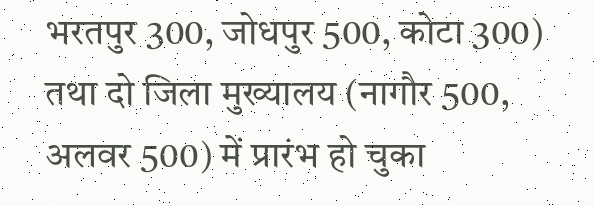भरतपुर 300, जोधपुर 500, कोटा 300) तथा दो जिला मुख्यालय (नागौर 500, अलवर 500) में प्रारंभ हो चुका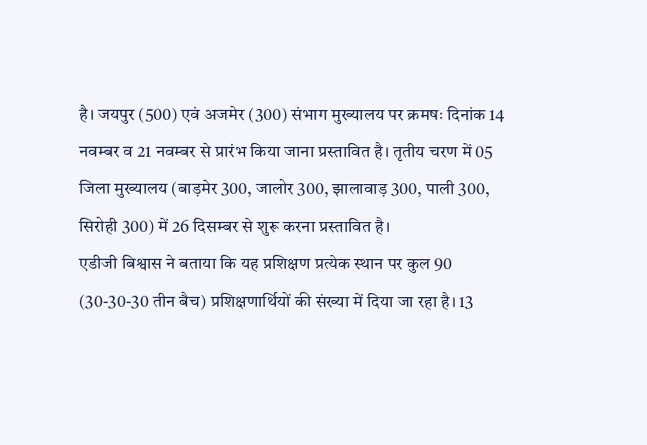है। जयपुर (500) एवं अजमेर (300) संभाग मुख्यालय पर क्रमषः दिनांक 14 नवम्बर व 21 नवम्बर से प्रारंभ किया जाना प्रस्तावित है। तृतीय चरण में 05 जिला मुख्यालय (बाड़मेर 300, जालोर 300, झालावाड़ 300, पाली 300, सिरोही 300) में 26 दिसम्बर से शुरू करना प्रस्तावित है।
एडीजी बिश्वास ने बताया कि यह प्रशिक्षण प्रत्येक स्थान पर कुल 90 (30-30-30 तीन बैच) प्रशिक्षणार्थियों की संख्या में दिया जा रहा है। 13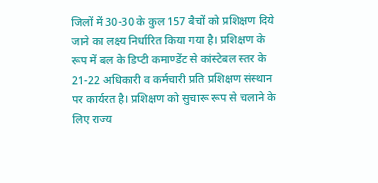जिलों में 30-30 के कुल 157 बैचों को प्रशिक्षण दिये जाने का लक्ष्य निर्धारित किया गया है। प्रशिक्षण के रूप में बल के डिप्टी कमाण्डेंट से कांस्टेबल स्तर के 21-22 अधिकारी व कर्मचारी प्रति प्रशिक्षण संस्थान पर कार्यरत है। प्रशिक्षण को सुचारू रूप से चलाने के लिए राज्य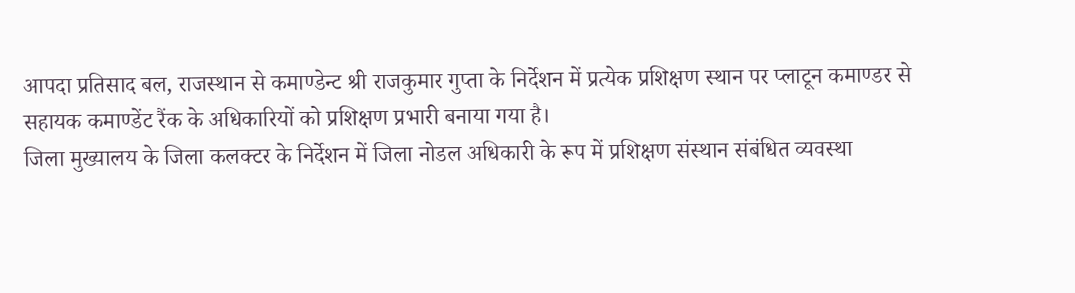आपदा प्रतिसाद बल, राजस्थान से कमाण्डेन्ट श्री राजकुमार गुप्ता के निर्देशन में प्रत्येक प्रशिक्षण स्थान पर प्लाटून कमाण्डर से सहायक कमाण्डेंट रैंक के अधिकारियों को प्रशिक्षण प्रभारी बनाया गया है।
जिला मुख्यालय के जिला कलक्टर के निर्देशन में जिला नोडल अधिकारी के रूप में प्रशिक्षण संस्थान संबंधित व्यवस्था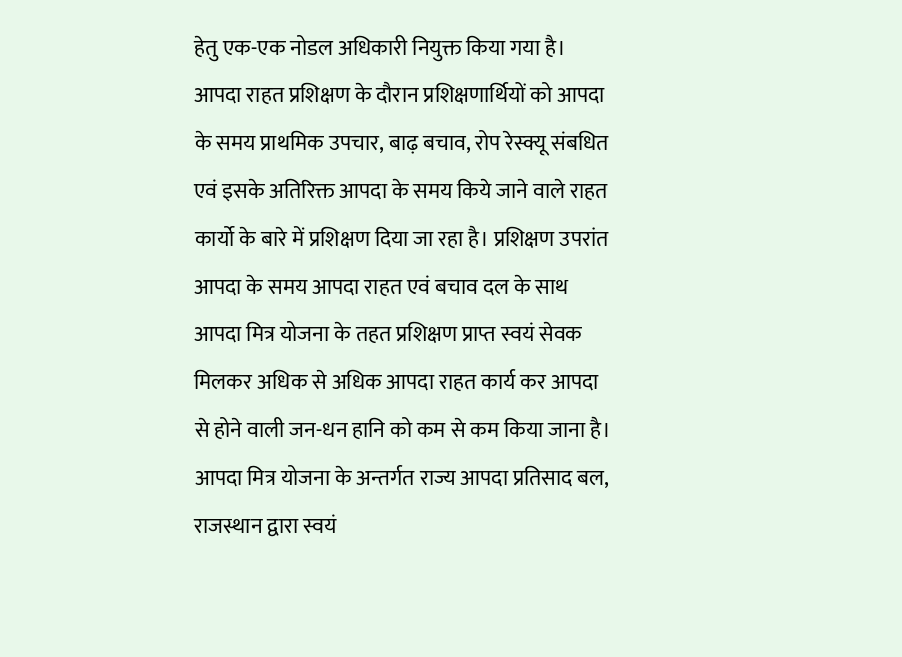हेतु एक-एक नोडल अधिकारी नियुक्त किया गया है। आपदा राहत प्रशिक्षण के दौरान प्रशिक्षणार्थियों को आपदा के समय प्राथमिक उपचार, बाढ़ बचाव, रोप रेस्क्यू संबधित एवं इसके अतिरिक्त आपदा के समय किये जाने वाले राहत कार्यो के बारे में प्रशिक्षण दिया जा रहा है। प्रशिक्षण उपरांत आपदा के समय आपदा राहत एवं बचाव दल के साथ आपदा मित्र योजना के तहत प्रशिक्षण प्राप्त स्वयं सेवक मिलकर अधिक से अधिक आपदा राहत कार्य कर आपदा से होने वाली जन-धन हानि को कम से कम किया जाना है।
आपदा मित्र योजना के अन्तर्गत राज्य आपदा प्रतिसाद बल, राजस्थान द्वारा स्वयं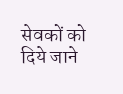सेवकों को दिये जाने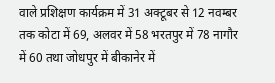वाले प्रशिक्षण कार्यक्रम में 31 अक्टूबर से 12 नवम्बर तक कोटा में 69, अलवर में 58 भरतपुर में 78 नागौर में 60 तथा जोधपुर में बीकानेर में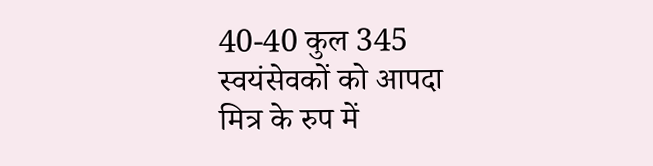40-40 कुल 345 स्वयंसेवकों को आपदा मित्र के रुप में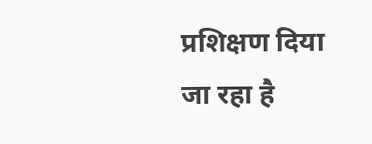प्रशिक्षण दिया जा रहा है